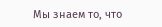Мы знаем то, что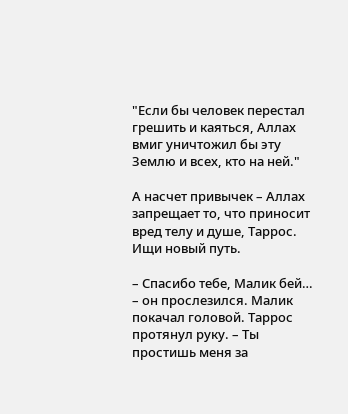"Если бы человек перестал грешить и каяться, Аллах вмиг уничтожил бы эту Землю и всех, кто на ней."

А насчет привычек – Аллах запрещает то, что приносит вред телу и душе, Таррос. Ищи новый путь.

– Спасибо тебе, Малик бей… – он прослезился. Малик покачал головой. Таррос протянул руку. – Ты простишь меня за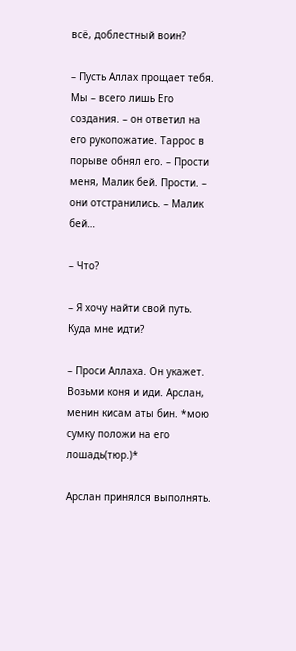всё, доблестный воин?

– Пусть Аллах прощает тебя. Мы – всего лишь Его создания. – он ответил на его рукопожатие. Таррос в порыве обнял его. – Прости меня, Малик бей. Прости. – они отстранились. – Малик бей…

– Что?

– Я хочу найти свой путь. Куда мне идти?

– Проси Аллаха. Он укажет. Возьми коня и иди. Арслан, менин кисам аты бин. *мою сумку положи на его лошадь(тюр.)*

Арслан принялся выполнять.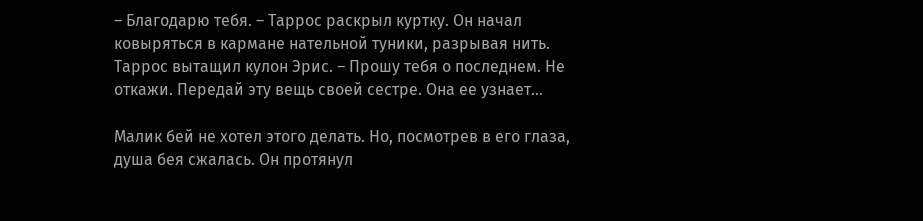– Благодарю тебя. – Таррос раскрыл куртку. Он начал ковыряться в кармане нательной туники, разрывая нить. Таррос вытащил кулон Эрис. – Прошу тебя о последнем. Не откажи. Передай эту вещь своей сестре. Она ее узнает…

Малик бей не хотел этого делать. Но, посмотрев в его глаза, душа бея сжалась. Он протянул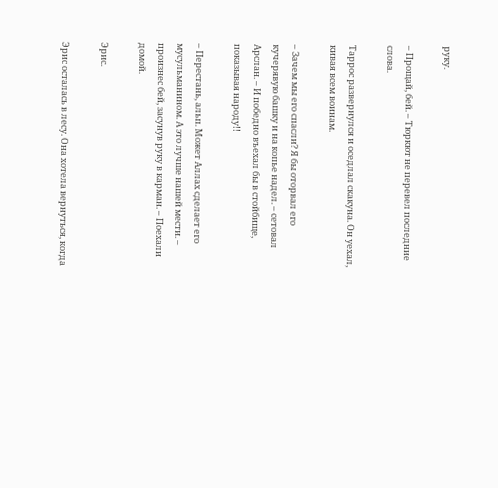руку.

– Прощай, бей. – Тюркют не перевел последние слова.

Таррос развернулся и оседлал скакуна. Он уехал, кивая всем воинам.

– Зачем мы его спасли? Я бы оторвал его кучерявую башку и на копье надел. – сетовал Арслан. – И победно въехал бы в стойбище, показывая народу!!

– Перестань, альп. Может Аллах сделает его мусульманином. А это лучше нашей мести. – произнес бей, засунув руку в карман. – Поехали домой.

Эрис.

Эрис осталась в лесу. Она хотела вернуться, когда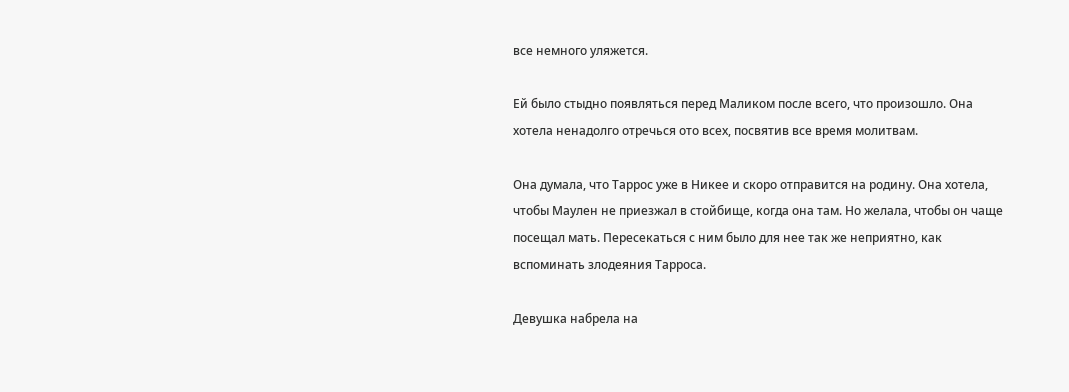все немного уляжется.

Ей было стыдно появляться перед Маликом после всего, что произошло. Она хотела ненадолго отречься ото всех, посвятив все время молитвам.

Она думала, что Таррос уже в Никее и скоро отправится на родину. Она хотела, чтобы Маулен не приезжал в стойбище, когда она там. Но желала, чтобы он чаще посещал мать. Пересекаться с ним было для нее так же неприятно, как вспоминать злодеяния Тарроса.

Девушка набрела на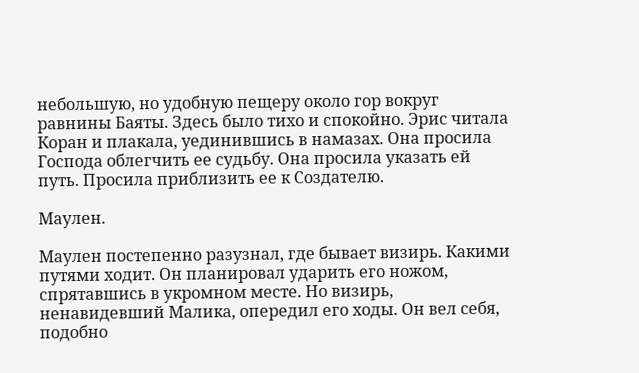небольшую, но удобную пещеру около гор вокруг равнины Баяты. Здесь было тихо и спокойно. Эрис читала Коран и плакала, уединившись в намазах. Она просила Господа облегчить ее судьбу. Она просила указать ей путь. Просила приблизить ее к Создателю.

Маулен.

Маулен постепенно разузнал, где бывает визирь. Какими путями ходит. Он планировал ударить его ножом, спрятавшись в укромном месте. Но визирь, ненавидевший Малика, опередил его ходы. Он вел себя, подобно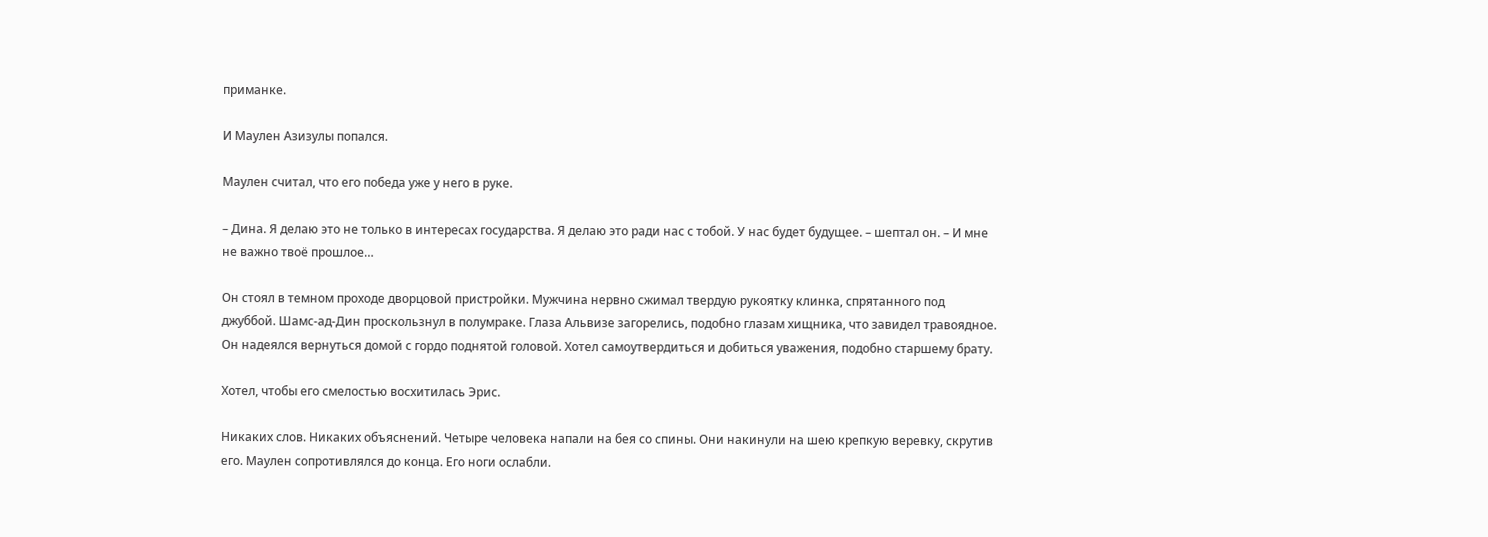приманке.

И Маулен Азизулы попался.

Маулен считал, что его победа уже у него в руке.

– Дина. Я делаю это не только в интересах государства. Я делаю это ради нас с тобой. У нас будет будущее. – шептал он. – И мне не важно твоё прошлое…

Он стоял в темном проходе дворцовой пристройки. Мужчина нервно сжимал твердую рукоятку клинка, спрятанного под джуббой. Шамс-ад-Дин проскользнул в полумраке. Глаза Альвизе загорелись, подобно глазам хищника, что завидел травоядное. Он надеялся вернуться домой с гордо поднятой головой. Хотел самоутвердиться и добиться уважения, подобно старшему брату.

Хотел, чтобы его смелостью восхитилась Эрис.

Никаких слов. Никаких объяснений. Четыре человека напали на бея со спины. Они накинули на шею крепкую веревку, скрутив его. Маулен сопротивлялся до конца. Его ноги ослабли.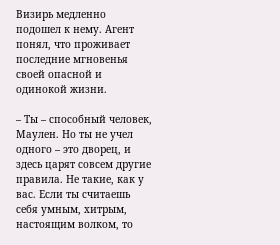Визирь медленно подошел к нему. Агент понял, что проживает последние мгновенья своей опасной и одинокой жизни.

– Ты – способный человек, Маулен. Но ты не учел одного – это дворец, и здесь царят совсем другие правила. Не такие, как у вас. Если ты считаешь себя умным, хитрым, настоящим волком, то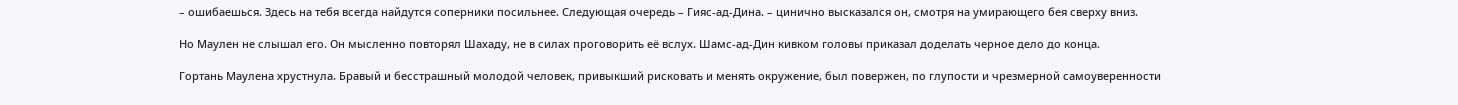– ошибаешься. Здесь на тебя всегда найдутся соперники посильнее. Следующая очередь – Гияс-ад-Дина. – цинично высказался он, смотря на умирающего бея сверху вниз.

Но Маулен не слышал его. Он мысленно повторял Шахаду, не в силах проговорить её вслух. Шамс-ад-Дин кивком головы приказал доделать черное дело до конца.

Гортань Маулена хрустнула. Бравый и бесстрашный молодой человек, привыкший рисковать и менять окружение, был повержен, по глупости и чрезмерной самоуверенности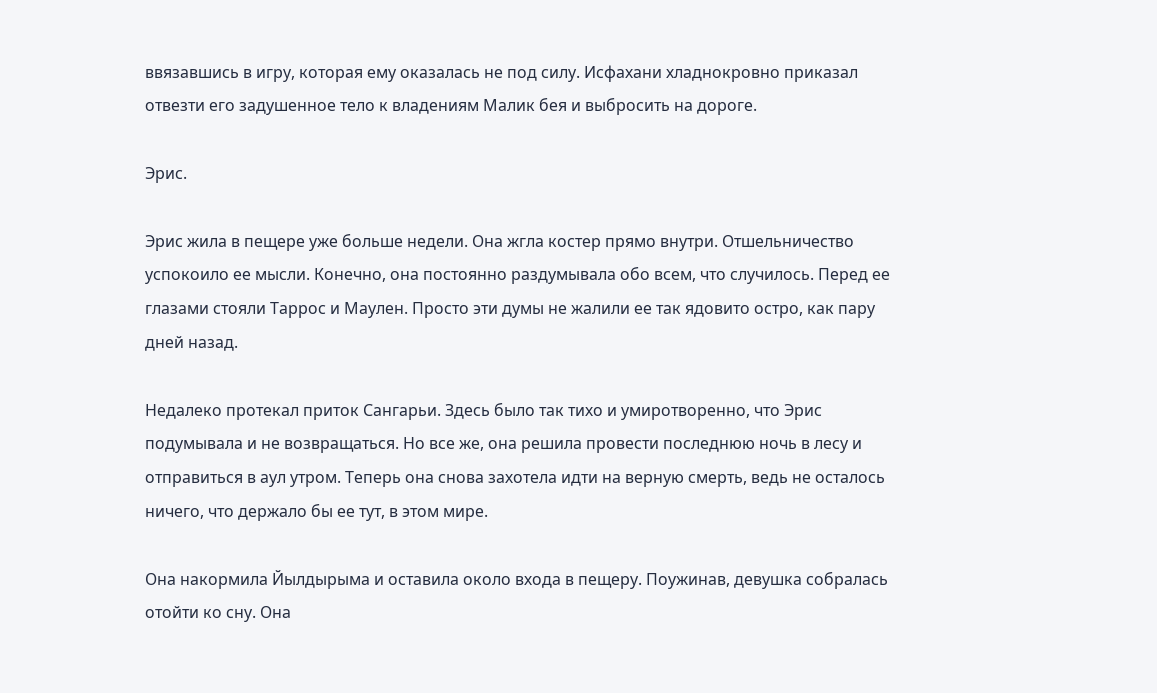ввязавшись в игру, которая ему оказалась не под силу. Исфахани хладнокровно приказал отвезти его задушенное тело к владениям Малик бея и выбросить на дороге.

Эрис.

Эрис жила в пещере уже больше недели. Она жгла костер прямо внутри. Отшельничество успокоило ее мысли. Конечно, она постоянно раздумывала обо всем, что случилось. Перед ее глазами стояли Таррос и Маулен. Просто эти думы не жалили ее так ядовито остро, как пару дней назад.

Недалеко протекал приток Сангарьи. Здесь было так тихо и умиротворенно, что Эрис подумывала и не возвращаться. Но все же, она решила провести последнюю ночь в лесу и отправиться в аул утром. Теперь она снова захотела идти на верную смерть, ведь не осталось ничего, что держало бы ее тут, в этом мире.

Она накормила Йылдырыма и оставила около входа в пещеру. Поужинав, девушка собралась отойти ко сну. Она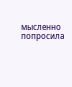мысленно попросила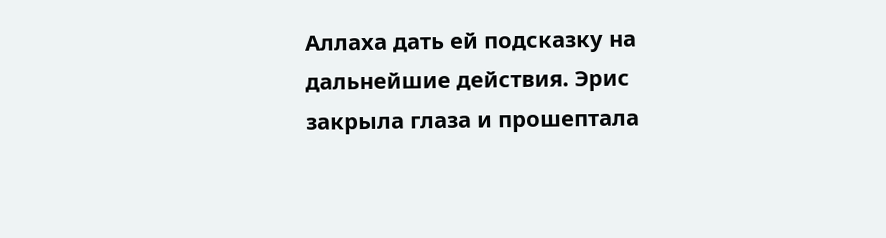Аллаха дать ей подсказку на дальнейшие действия. Эрис закрыла глаза и прошептала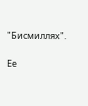"Бисмиллях".

Ее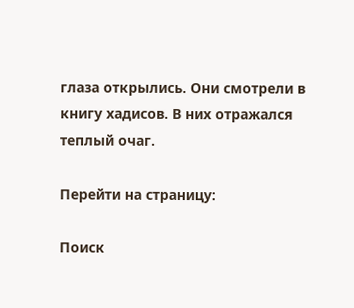глаза открылись. Они смотрели в книгу хадисов. В них отражался теплый очаг.

Перейти на страницу:

Поиск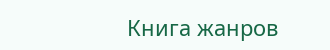Книга жанров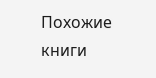Похожие книги